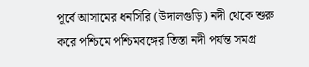পূর্বে আসামের ধনসিরি (উদালগুড়ি) নদী থেকে শুরু করে পশ্চিমে পশ্চিমবঙ্গের তিস্তা নদী পর্যন্ত সমগ্র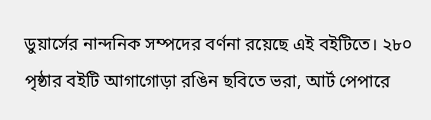ডুয়ার্সের নান্দনিক সম্পদের বর্ণনা রয়েছে এই বইটিতে। ২৮০ পৃষ্ঠার বইটি আগাগোড়া রঙিন ছবিতে ভরা, আর্ট পেপারে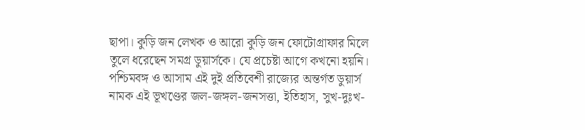ছাপা। কুড়ি জন লেখক ও আরো কুড়ি জন ফোটোগ্রাফার মিলে তুলে ধরেছেন সমগ্র ডুয়ার্সকে। যে প্রচেষ্টা আগে কখনো হয়নি। পশ্চিমবঙ্গ ও আসাম এই দুই প্রতিবেশী রাজ্যের অন্তর্গত ডুয়ার্স নামক এই ভূখণ্ডের জল-জঙ্গল-জনসত্তা, ইতিহাস, সুখ-দুঃখ-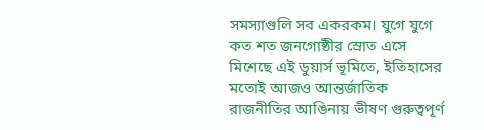সমস্যাগুলি সব একরকম। যুগে যুগে কত শত জনগোষ্ঠীর স্রোত এসে মিশেছে এই ডুয়ার্স ভূমিতে, ইতিহাসের মতোই আজও আন্তর্জাতিক রাজনীতির আঙিনায় ভীষণ গুরুত্বপূর্ণ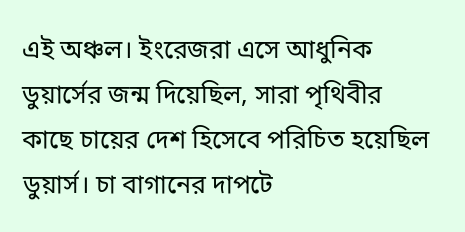এই অঞ্চল। ইংরেজরা এসে আধুনিক ডুয়ার্সের জন্ম দিয়েছিল, সারা পৃথিবীর কাছে চায়ের দেশ হিসেবে পরিচিত হয়েছিল ডুয়ার্স। চা বাগানের দাপটে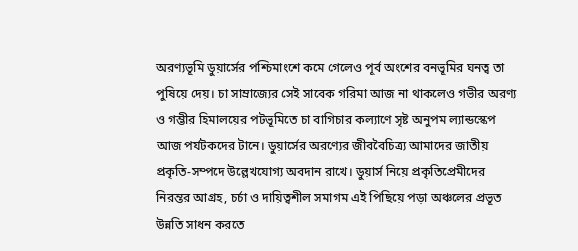অরণ্যভূমি ডুয়ার্সের পশ্চিমাংশে কমে গেলেও পূর্ব অংশের বনভূমির ঘনত্ব তা পুষিয়ে দেয়। চা সাম্রাজ্যের সেই সাবেক গরিমা আজ না থাকলেও গভীর অরণ্য ও গম্ভীর হিমালয়ের পটভূমিতে চা বাগিচার কল্যাণে সৃষ্ট অনুপম ল্যান্ডস্কেপ আজ পর্যটকদের টানে। ডুয়ার্সের অরণ্যের জীববৈচিত্র্য আমাদের জাতীয় প্রকৃতি-সম্পদে উল্লেখযোগ্য অবদান রাখে। ডুয়ার্স নিয়ে প্রকৃতিপ্রেমীদের নিরন্তর আগ্রহ, চর্চা ও দায়িত্বশীল সমাগম এই পিছিয়ে পড়া অঞ্চলের প্রভূত উন্নতি সাধন করতে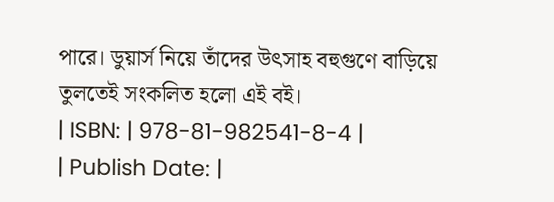পারে। ডুয়ার্স নিয়ে তাঁদের উৎসাহ বহুগুণে বাড়িয়ে তুলতেই সংকলিত হলো এই বই।
| ISBN: | 978-81-982541-8-4 |
| Publish Date: |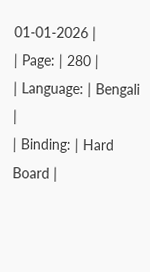01-01-2026 |
| Page: | 280 |
| Language: | Bengali |
| Binding: | Hard Board |